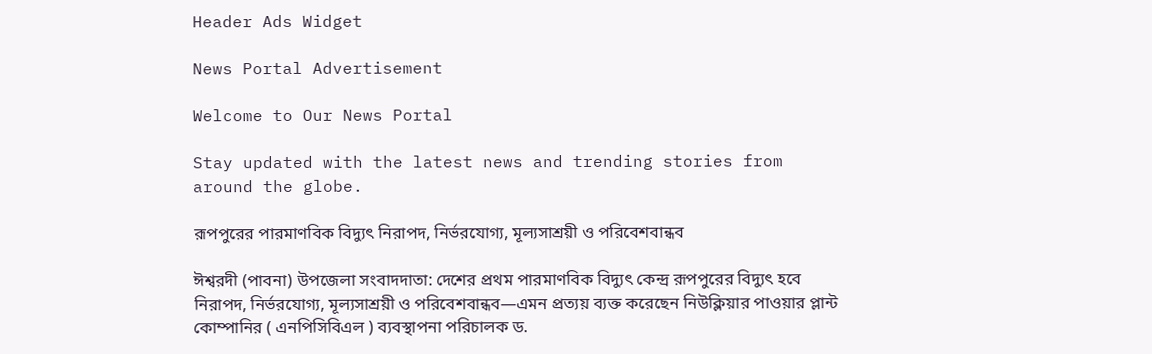Header Ads Widget

News Portal Advertisement

Welcome to Our News Portal

Stay updated with the latest news and trending stories from around the globe.

রূপপুরের পারমাণবিক বিদ্যুৎ নিরাপদ, নির্ভরযোগ্য, মূল্যসাশ্রয়ী ও পরিবেশবান্ধব

ঈশ্বরদী (পাবনা) উপজেলা সংবাদদাতা: দেশের প্রথম পারমাণবিক বিদ্যুৎ কেন্দ্র রূপপুরের বিদ্যুৎ হবে নিরাপদ, নির্ভরযোগ্য, মূল্যসাশ্রয়ী ও পরিবেশবান্ধব—এমন প্রত্যয় ব্যক্ত করেছেন নিউক্লিয়ার পাওয়ার প্লান্ট কোম্পানির ( এনপিসিবিএল ) ব্যবস্থাপনা পরিচালক ড.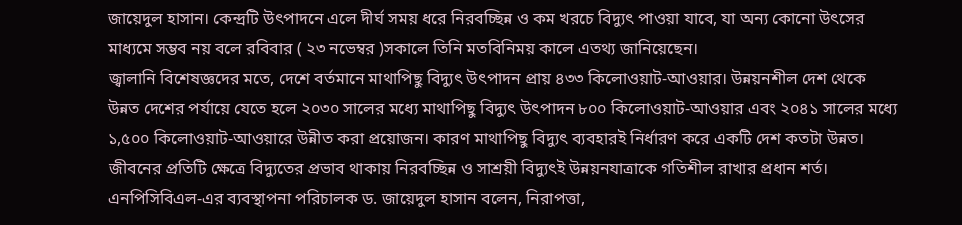জায়েদুল হাসান। কেন্দ্রটি উৎপাদনে এলে দীর্ঘ সময় ধরে নিরবচ্ছিন্ন ও কম খরচে বিদ্যুৎ পাওয়া যাবে, যা অন্য কোনো উৎসের মাধ্যমে সম্ভব নয় বলে রবিবার ( ২৩ নভেম্বর )সকালে তিনি মতবিনিময় কালে এতথ্য জানিয়েছেন।
জ্বালানি বিশেষজ্ঞদের মতে, দেশে বর্তমানে মাথাপিছু বিদ্যুৎ উৎপাদন প্রায় ৪৩৩ কিলোওয়াট-আওয়ার। উন্নয়নশীল দেশ থেকে উন্নত দেশের পর্যায়ে যেতে হলে ২০৩০ সালের মধ্যে মাথাপিছু বিদ্যুৎ উৎপাদন ৮০০ কিলোওয়াট-আওয়ার এবং ২০৪১ সালের মধ্যে ১,৫০০ কিলোওয়াট-আওয়ারে উন্নীত করা প্রয়োজন। কারণ মাথাপিছু বিদ্যুৎ ব্যবহারই নির্ধারণ করে একটি দেশ কতটা উন্নত। জীবনের প্রতিটি ক্ষেত্রে বিদ্যুতের প্রভাব থাকায় নিরবচ্ছিন্ন ও সাশ্রয়ী বিদ্যুৎই উন্নয়নযাত্রাকে গতিশীল রাখার প্রধান শর্ত। এনপিসিবিএল-এর ব্যবস্থাপনা পরিচালক ড. জায়েদুল হাসান বলেন, নিরাপত্তা,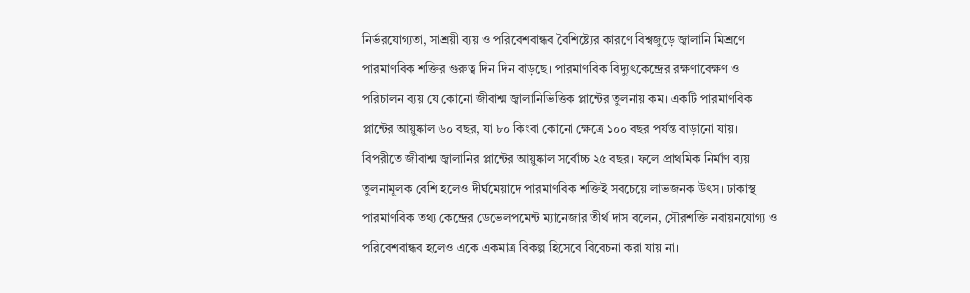নির্ভরযোগ্যতা, সাশ্রয়ী ব্যয় ও পরিবেশবান্ধব বৈশিষ্ট্যের কারণে বিশ্বজুড়ে জ্বালানি মিশ্রণে পারমাণবিক শক্তির গুরুত্ব দিন দিন বাড়ছে। পারমাণবিক বিদ্যুৎকেন্দ্রের রক্ষণাবেক্ষণ ও পরিচালন ব্যয় যে কোনো জীবাশ্ম জ্বালানিভিত্তিক প্লান্টের তুলনায় কম। একটি পারমাণবিক প্লান্টের আয়ুষ্কাল ৬০ বছর, যা ৮০ কিংবা কোনো ক্ষেত্রে ১০০ বছর পর্যন্ত বাড়ানো যায়। বিপরীতে জীবাশ্ম জ্বালানির প্লান্টের আয়ুষ্কাল সর্বোচ্চ ২৫ বছর। ফলে প্রাথমিক নির্মাণ ব্যয় তুলনামূলক বেশি হলেও দীর্ঘমেয়াদে পারমাণবিক শক্তিই সবচেয়ে লাভজনক উৎস। ঢাকাস্থ পারমাণবিক তথ্য কেন্দ্রের ডেভেলপমেন্ট ম্যানেজার তীর্থ দাস বলেন, সৌরশক্তি নবায়নযোগ্য ও পরিবেশবান্ধব হলেও একে একমাত্র বিকল্প হিসেবে বিবেচনা করা যায় না।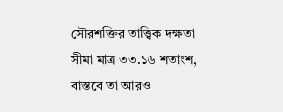সৌরশক্তির তাত্ত্বিক দক্ষতা সীমা মাত্র ৩৩.১৬ শতাংশ, বাস্তবে তা আরও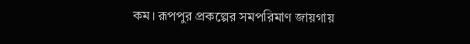কম। রূপপুর প্রকল্পের সমপরিমাণ জায়গায়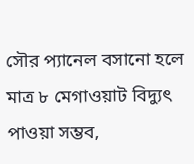সৌর প্যানেল বসানো হলে মাত্র ৮ মেগাওয়াট বিদ্যুৎ পাওয়া সম্ভব,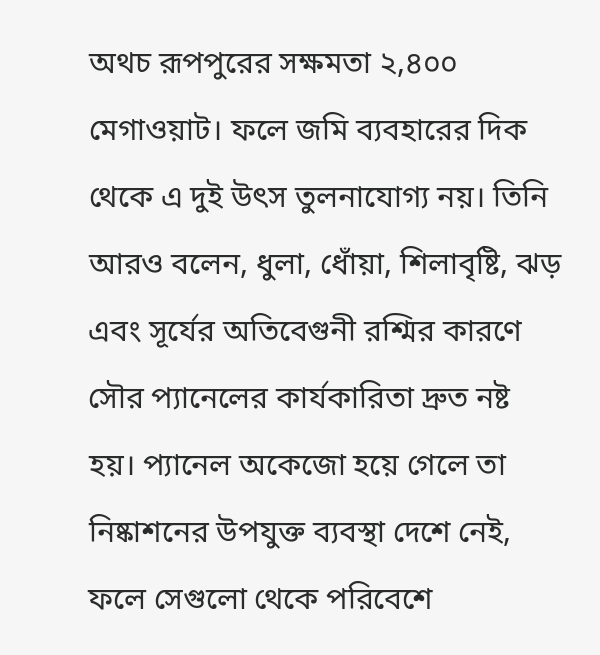অথচ রূপপুরের সক্ষমতা ২,৪০০ মেগাওয়াট। ফলে জমি ব্যবহারের দিক থেকে এ দুই উৎস তুলনাযোগ্য নয়। তিনি আরও বলেন, ধুলা, ধোঁয়া, শিলাবৃষ্টি, ঝড় এবং সূর্যের অতিবেগুনী রশ্মির কারণে সৌর প্যানেলের কার্যকারিতা দ্রুত নষ্ট হয়। প্যানেল অকেজো হয়ে গেলে তা নিষ্কাশনের উপযুক্ত ব্যবস্থা দেশে নেই, ফলে সেগুলো থেকে পরিবেশে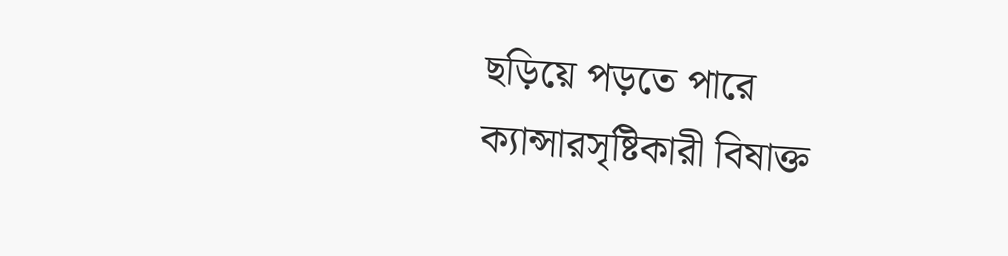ছড়িয়ে পড়তে পারে ক্যান্সারসৃষ্টিকারী বিষাক্ত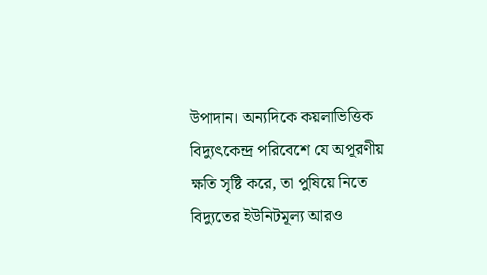উপাদান। অন্যদিকে কয়লাভিত্তিক বিদ্যুৎকেন্দ্র পরিবেশে যে অপূরণীয় ক্ষতি সৃষ্টি করে, তা পুষিয়ে নিতে বিদ্যুতের ইউনিটমূল্য আরও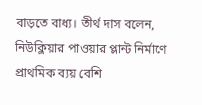বাড়তে বাধ্য। তীর্থ দাস বলেন, নিউক্লিয়ার পাওয়ার প্লান্ট নির্মাণে প্রাথমিক ব্যয় বেশি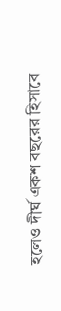হলেও দীর্ঘ একশ বছরের হিসাবে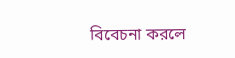বিবেচনা করলে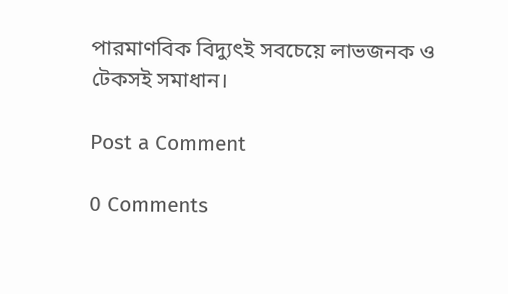পারমাণবিক বিদ্যুৎই সবচেয়ে লাভজনক ও টেকসই সমাধান।

Post a Comment

0 Comments